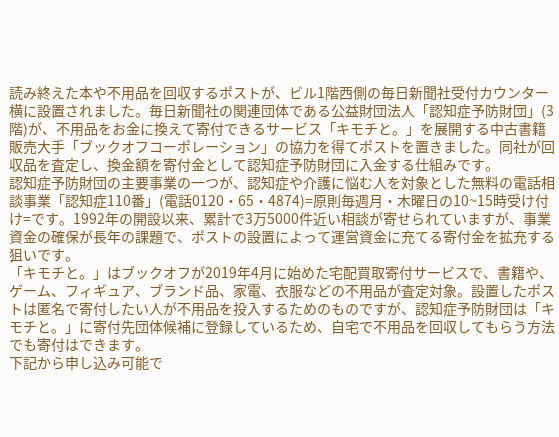読み終えた本や不用品を回収するポストが、ビル1階西側の毎日新聞社受付カウンター横に設置されました。毎日新聞社の関連団体である公益財団法人「認知症予防財団」(3階)が、不用品をお金に換えて寄付できるサービス「キモチと。」を展開する中古書籍販売大手「ブックオフコーポレーション」の協力を得てポストを置きました。同社が回収品を査定し、換金額を寄付金として認知症予防財団に入金する仕組みです。
認知症予防財団の主要事業の一つが、認知症や介護に悩む人を対象とした無料の電話相談事業「認知症110番」(電話0120・65・4874)=原則毎週月・木曜日の10~15時受け付け=です。1992年の開設以来、累計で3万5000件近い相談が寄せられていますが、事業資金の確保が長年の課題で、ポストの設置によって運営資金に充てる寄付金を拡充する狙いです。
「キモチと。」はブックオフが2019年4月に始めた宅配買取寄付サービスで、書籍や、ゲーム、フィギュア、ブランド品、家電、衣服などの不用品が査定対象。設置したポストは匿名で寄付したい人が不用品を投入するためのものですが、認知症予防財団は「キモチと。」に寄付先団体候補に登録しているため、自宅で不用品を回収してもらう方法でも寄付はできます。
下記から申し込み可能で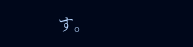す。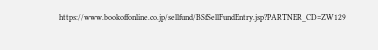https://www.bookoffonline.co.jp/sellfund/BSfSellFundEntry.jsp?PARTNER_CD=ZW129